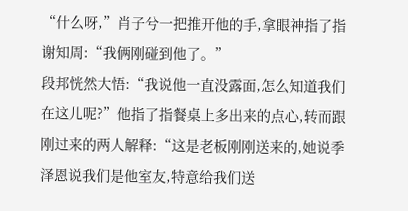“什么呀,”肖子兮一把推开他的手,拿眼神指了指谢知周:“我俩刚碰到他了。”
段邦恍然大悟:“我说他一直没露面,怎么知道我们在这儿呢?”他指了指餐桌上多出来的点心,转而跟刚过来的两人解释:“这是老板刚刚送来的,她说季泽恩说我们是他室友,特意给我们送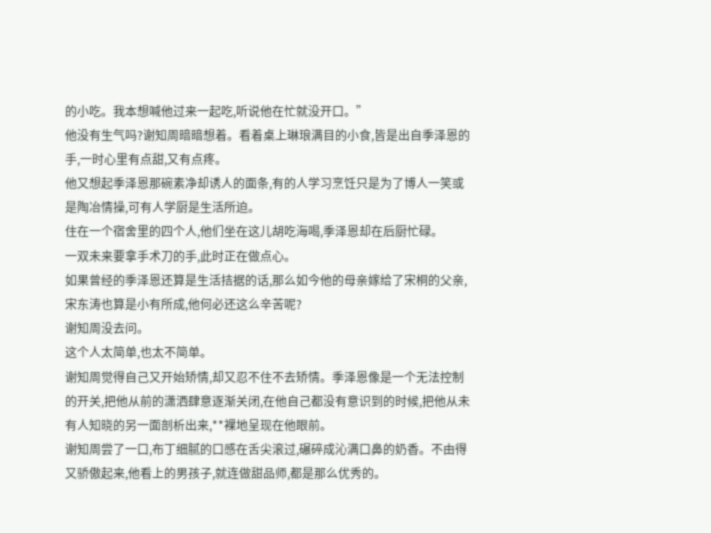的小吃。我本想喊他过来一起吃,听说他在忙就没开口。”
他没有生气吗?谢知周暗暗想着。看着桌上琳琅满目的小食,皆是出自季泽恩的手,一时心里有点甜,又有点疼。
他又想起季泽恩那碗素净却诱人的面条,有的人学习烹饪只是为了博人一笑或是陶冶情操,可有人学厨是生活所迫。
住在一个宿舍里的四个人,他们坐在这儿胡吃海喝,季泽恩却在后厨忙碌。
一双未来要拿手术刀的手,此时正在做点心。
如果曾经的季泽恩还算是生活拮据的话,那么如今他的母亲嫁给了宋桐的父亲,宋东涛也算是小有所成,他何必还这么辛苦呢?
谢知周没去问。
这个人太简单,也太不简单。
谢知周觉得自己又开始矫情,却又忍不住不去矫情。季泽恩像是一个无法控制的开关,把他从前的潇洒肆意逐渐关闭,在他自己都没有意识到的时候,把他从未有人知晓的另一面剖析出来,**裸地呈现在他眼前。
谢知周尝了一口,布丁细腻的口感在舌尖滚过,碾碎成沁满口鼻的奶香。不由得又骄傲起来,他看上的男孩子,就连做甜品师,都是那么优秀的。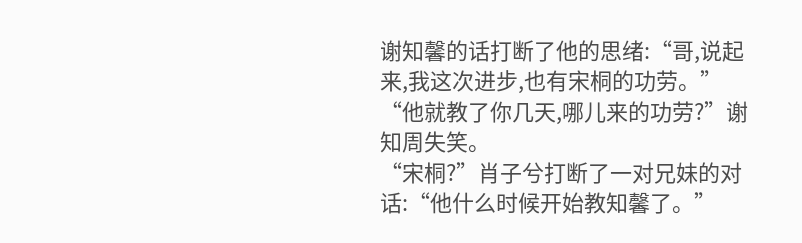谢知馨的话打断了他的思绪:“哥,说起来,我这次进步,也有宋桐的功劳。”
“他就教了你几天,哪儿来的功劳?”谢知周失笑。
“宋桐?”肖子兮打断了一对兄妹的对话:“他什么时候开始教知馨了。”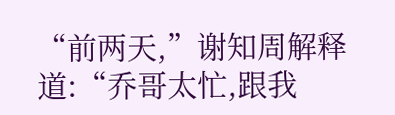“前两天,”谢知周解释道:“乔哥太忙,跟我